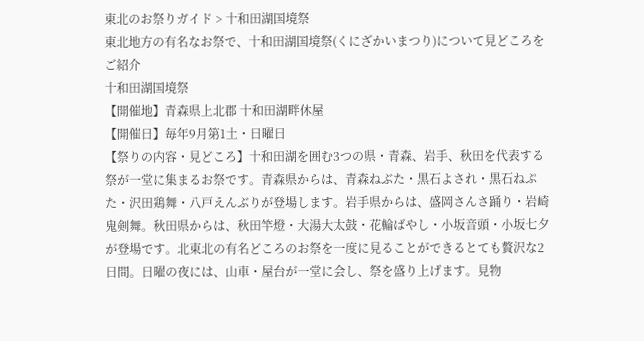東北のお祭りガイド > 十和田湖国境祭
東北地方の有名なお祭で、十和田湖国境祭(くにざかいまつり)について見どころをご紹介
十和田湖国境祭
【開催地】青森県上北郡 十和田湖畔休屋
【開催日】毎年9月第1土・日曜日
【祭りの内容・見どころ】十和田湖を囲む3つの県・青森、岩手、秋田を代表する祭が一堂に集まるお祭です。青森県からは、青森ねぶた・黒石よされ・黒石ねぷた・沢田鶏舞・八戸えんぶりが登場します。岩手県からは、盛岡さんさ踊り・岩崎鬼剣舞。秋田県からは、秋田竿燈・大湯大太鼓・花輪ばやし・小坂音頭・小坂七夕が登場です。北東北の有名どころのお祭を一度に見ることができるとても贅沢な2日間。日曜の夜には、山車・屋台が一堂に会し、祭を盛り上げます。見物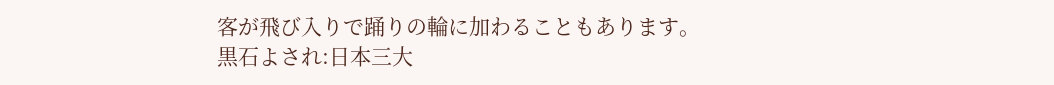客が飛び入りで踊りの輪に加わることもあります。
黒石よされ:日本三大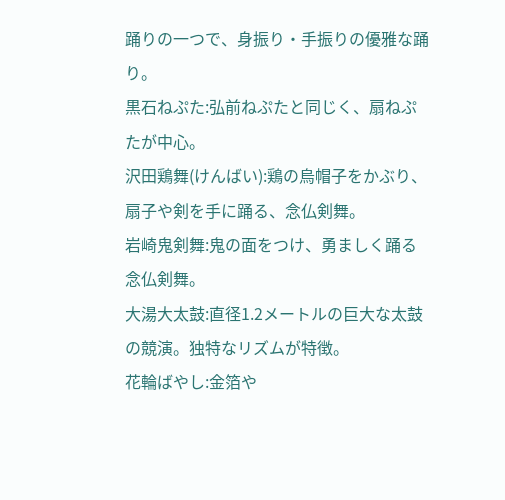踊りの一つで、身振り・手振りの優雅な踊り。
黒石ねぷた:弘前ねぷたと同じく、扇ねぷたが中心。
沢田鶏舞(けんばい):鶏の烏帽子をかぶり、扇子や剣を手に踊る、念仏剣舞。
岩崎鬼剣舞:鬼の面をつけ、勇ましく踊る念仏剣舞。
大湯大太鼓:直径1.2メートルの巨大な太鼓の競演。独特なリズムが特徴。
花輪ばやし:金箔や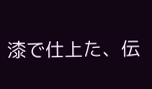漆で仕上た、伝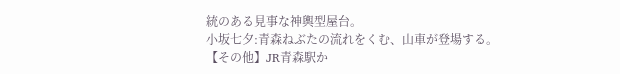統のある見事な神輿型屋台。
小坂七夕:青森ねぶたの流れをくむ、山車が登場する。
【その他】JR青森駅か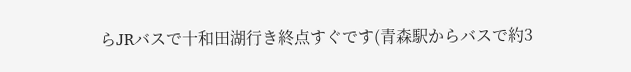らJRバスで十和田湖行き終点すぐです(青森駅からバスで約3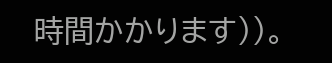時間かかります))。